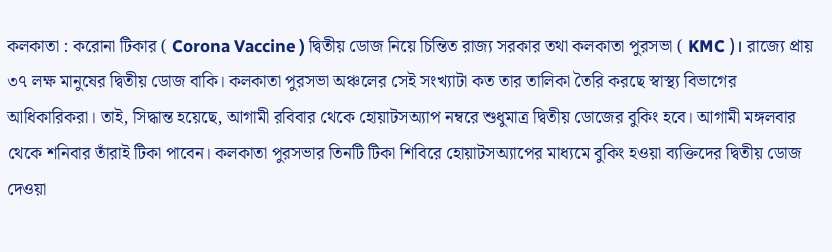কলকাতা : করোনা টিকার ( Corona Vaccine ) দ্বিতীয় ডোজ নিয়ে চিন্তিত রাজ্য সরকার তথা কলকাতা পুরসভা ( KMC )। রাজ্যে প্রায় ৩৭ লক্ষ মানুষের দ্বিতীয় ডোজ বাকি। কলকাতা পুরসভা অঞ্চলের সেই সংখ্যাটা কত তার তালিকা তৈরি করছে স্বাস্থ্য বিভাগের আধিকারিকরা। তাই, সিদ্ধান্ত হয়েছে, আগামী রবিবার থেকে হোয়াটসঅ্যাপ নম্বরে শুধুমাত্র দ্বিতীয় ডোজের বুকিং হবে। আগামী মঙ্গলবার থেকে শনিবার তাঁরাই টিকা পাবেন। কলকাতা পুরসভার তিনটি টিকা শিবিরে হোয়াটসঅ্যাপের মাধ্যমে বুকিং হওয়া ব্যক্তিদের দ্বিতীয় ডোজ দেওয়া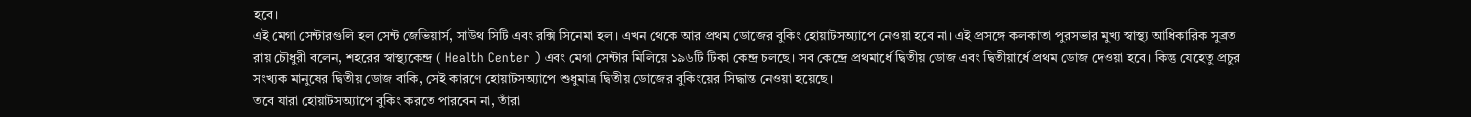হবে।
এই মেগা সেন্টারগুলি হল সেন্ট জেভিয়ার্স, সাউথ সিটি এবং রক্সি সিনেমা হল। এখন থেকে আর প্রথম ডোজের বুকিং হোয়াটসঅ্যাপে নেওয়া হবে না। এই প্রসঙ্গে কলকাতা পুরসভার মুখ্য স্বাস্থ্য আধিকারিক সুব্রত রায় চৌধুরী বলেন, শহরের স্বাস্থ্যকেন্দ্র ( Health Center ) এবং মেগা সেন্টার মিলিয়ে ১৯৬টি টিকা কেন্দ্র চলছে। সব কেন্দ্রে প্রথমার্ধে দ্বিতীয় ডোজ এবং দ্বিতীয়ার্ধে প্রথম ডোজ দেওয়া হবে। কিন্তু যেহেতু প্রচুর সংখ্যক মানুষের দ্বিতীয় ডোজ বাকি, সেই কারণে হোয়াটসঅ্যাপে শুধুমাত্র দ্বিতীয় ডোজের বুকিংয়ের সিদ্ধান্ত নেওয়া হয়েছে।
তবে যারা হোয়াটসঅ্যাপে বুকিং করতে পারবেন না, তাঁরা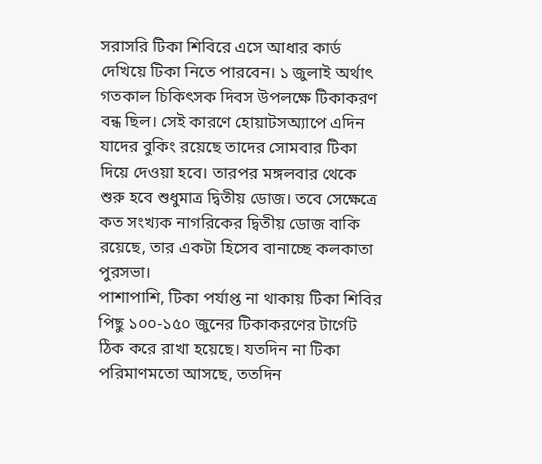সরাসরি টিকা শিবিরে এসে আধার কার্ড দেখিয়ে টিকা নিতে পারবেন। ১ জুলাই অর্থাৎ গতকাল চিকিৎসক দিবস উপলক্ষে টিকাকরণ বন্ধ ছিল। সেই কারণে হোয়াটসঅ্যাপে এদিন যাদের বুকিং রয়েছে তাদের সোমবার টিকা দিয়ে দেওয়া হবে। তারপর মঙ্গলবার থেকে শুরু হবে শুধুমাত্র দ্বিতীয় ডোজ। তবে সেক্ষেত্রে কত সংখ্যক নাগরিকের দ্বিতীয় ডোজ বাকি রয়েছে, তার একটা হিসেব বানাচ্ছে কলকাতা পুরসভা।
পাশাপাশি, টিকা পর্যাপ্ত না থাকায় টিকা শিবির পিছু ১০০-১৫০ জুনের টিকাকরণের টার্গেট ঠিক করে রাখা হয়েছে। যতদিন না টিকা পরিমাণমতো আসছে, ততদিন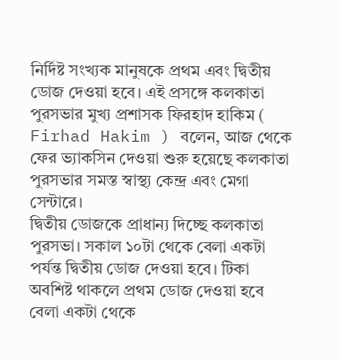নির্দিষ্ট সংখ্যক মানুষকে প্রথম এবং দ্বিতীয় ডোজ দেওয়া হবে। এই প্রসঙ্গে কলকাতা পুরসভার মুখ্য প্রশাসক ফিরহাদ হাকিম ( Firhad Hakim ) বলেন, আজ থেকে ফের ভ্যাকসিন দেওয়া শুরু হয়েছে কলকাতা পুরসভার সমস্ত স্বাস্থ্য কেন্দ্র এবং মেগা সেন্টারে।
দ্বিতীয় ডোজকে প্রাধান্য দিচ্ছে কলকাতা পুরসভা। সকাল ১০টা থেকে বেলা একটা পর্যন্ত দ্বিতীয় ডোজ দেওয়া হবে। টিকা অবশিষ্ট থাকলে প্রথম ডোজ দেওয়া হবে বেলা একটা থেকে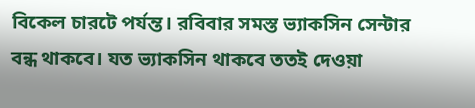বিকেল চারটে পর্যন্ত। রবিবার সমস্ত ভ্যাকসিন সেন্টার বন্ধ থাকবে। যত ভ্যাকসিন থাকবে ততই দেওয়া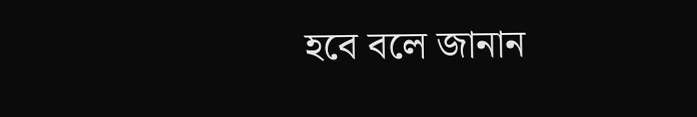হবে বলে জানান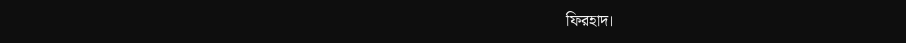ফিরহাদ।